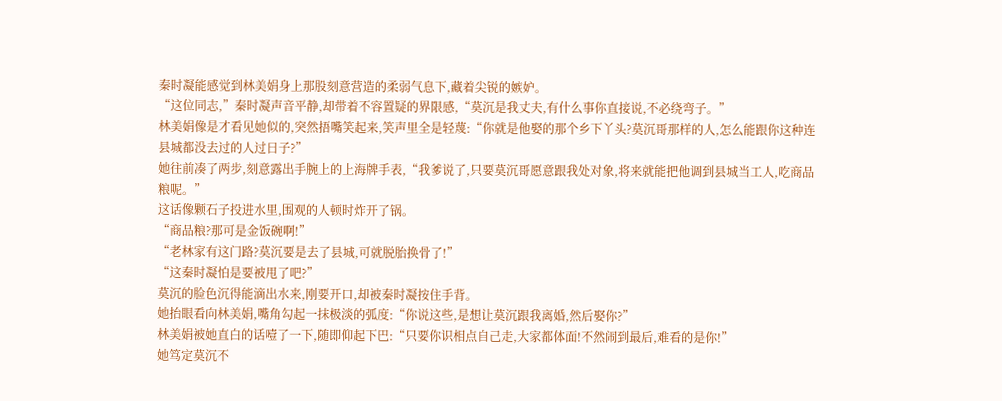秦时凝能感觉到林美娟身上那股刻意营造的柔弱气息下,藏着尖锐的嫉妒。
“这位同志,”秦时凝声音平静,却带着不容置疑的界限感,“莫沉是我丈夫,有什么事你直接说,不必绕弯子。”
林美娟像是才看见她似的,突然捂嘴笑起来,笑声里全是轻蔑:“你就是他娶的那个乡下丫头?莫沉哥那样的人,怎么能跟你这种连县城都没去过的人过日子?”
她往前凑了两步,刻意露出手腕上的上海牌手表,“我爹说了,只要莫沉哥愿意跟我处对象,将来就能把他调到县城当工人,吃商品粮呢。”
这话像颗石子投进水里,围观的人顿时炸开了锅。
“商品粮?那可是金饭碗啊!”
“老林家有这门路?莫沉要是去了县城,可就脱胎换骨了!”
“这秦时凝怕是要被甩了吧?”
莫沉的脸色沉得能滴出水来,刚要开口,却被秦时凝按住手背。
她抬眼看向林美娟,嘴角勾起一抹极淡的弧度:“你说这些,是想让莫沉跟我离婚,然后娶你?”
林美娟被她直白的话噎了一下,随即仰起下巴:“只要你识相点自己走,大家都体面!不然闹到最后,难看的是你!”
她笃定莫沉不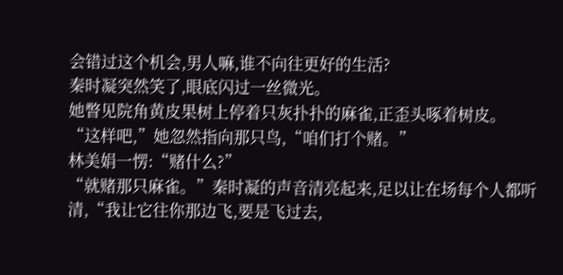会错过这个机会,男人嘛,谁不向往更好的生活?
秦时凝突然笑了,眼底闪过一丝微光。
她瞥见院角黄皮果树上停着只灰扑扑的麻雀,正歪头啄着树皮。
“这样吧,”她忽然指向那只鸟,“咱们打个赌。”
林美娟一愣:“赌什么?”
“就赌那只麻雀。”秦时凝的声音清亮起来,足以让在场每个人都听清,“我让它往你那边飞,要是飞过去,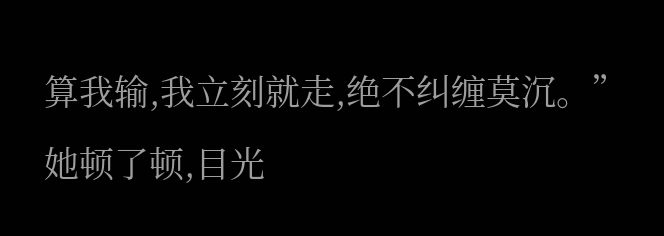算我输,我立刻就走,绝不纠缠莫沉。”
她顿了顿,目光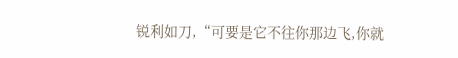锐利如刀,“可要是它不往你那边飞,你就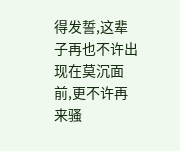得发誓,这辈子再也不许出现在莫沉面前,更不许再来骚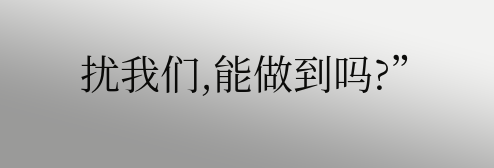扰我们,能做到吗?”